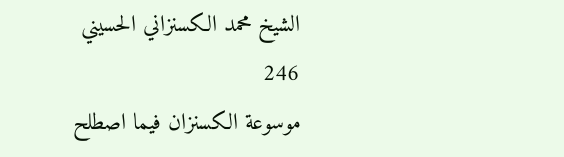الشيخ محمد الكسنزاني الحسيني
246
موسوعة الكسنزان فيما اصطلح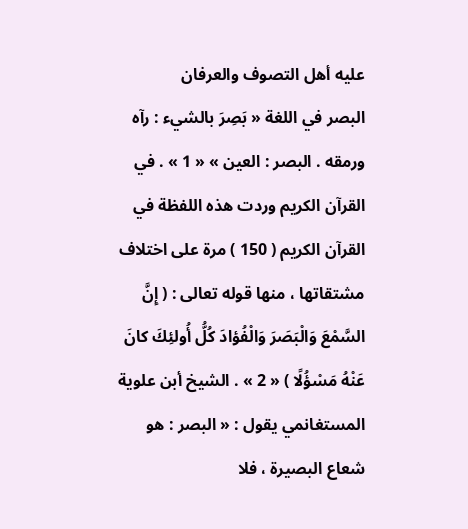عليه أهل التصوف والعرفان
البصر في اللغة « بَصِرَ بالشيء : رآه ورمقه . البصر : العين » « 1 » . في القرآن الكريم وردت هذه اللفظة في القرآن الكريم ( 150 ) مرة على اختلاف مشتقاتها ، منها قوله تعالى : ( إِنَّ السَّمْعَ وَالْبَصَرَ وَالْفُؤادَ كُلُّ أُولئِكَ كانَ عَنْهُ مَسْؤُلًا ) « 2 » . الشيخ أبن علوية المستغانمي يقول : « البصر : هو شعاع البصيرة ، فلا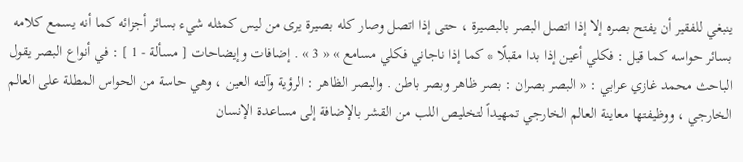ينبغي للفقير أن يفتح بصره إلا إذا اتصل البصر بالبصيرة ، حتى إذا اتصل وصار كله بصيرة يرى من ليس كمثله شيء بسائر أجزائه كما أنه يسمع كلامه بسائر حواسه كما قيل : فكلي أعين إذا بدا مقبلًا * كما إذا ناجاني فكلي مسامع » « 3 » . إضافات وإيضاحات [ مسألة - 1 ] : في أنواع البصر يقول الباحث محمد غازي عرابي : « البصر بصران : بصر ظاهر وبصر باطن . والبصر الظاهر : الرؤية وآلته العين ، وهي حاسة من الحواس المطلة على العالم الخارجي ، ووظيفتها معاينة العالم الخارجي تمهيداً لتخليص اللب من القشر بالإضافة إلى مساعدة الإنسان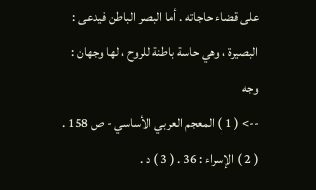على قضاء حاجاته . أما البصر الباطن فيدعى : البصيرة ، وهي حاسة باطنة للروح ، لها وجهان : وجه
--> ( 1 ) المعجم العربي الأساسي - ص 158 . ( 2 ) الإسراء : 36 . ( 3 ) د .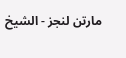مارتن لنجز - الشيخ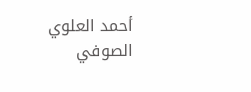أحمد العلوي الصوفي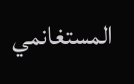المستغانمي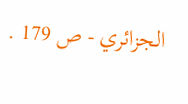الجزائري - ص 179 .